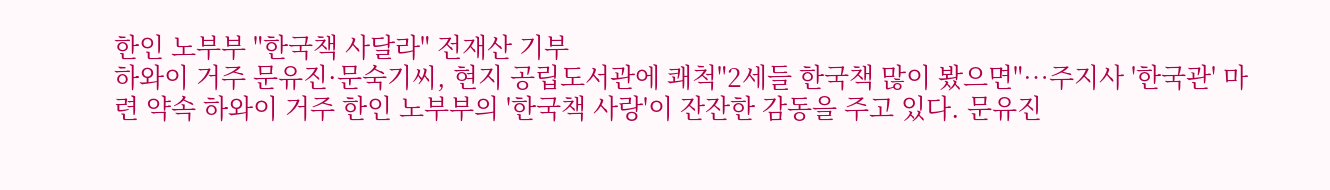한인 노부부 "한국책 사달라" 전재산 기부
하와이 거주 문유진·문숙기씨, 현지 공립도서관에 쾌척"2세들 한국책 많이 봤으면"…주지사 '한국관' 마련 약속 하와이 거주 한인 노부부의 '한국책 사랑'이 잔잔한 감동을 주고 있다. 문유진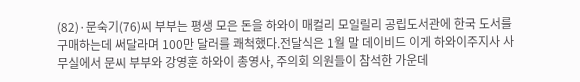(82)·문숙기(76)씨 부부는 평생 모은 돈을 하와이 매컬리 모일릴리 공립도서관에 한국 도서를 구매하는데 써달라며 100만 달러를 쾌척했다.전달식은 1월 말 데이비드 이게 하와이주지사 사무실에서 문씨 부부와 강영훈 하와이 총영사, 주의회 의원들이 참석한 가운데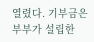열렸다. 기부금은 부부가 설립한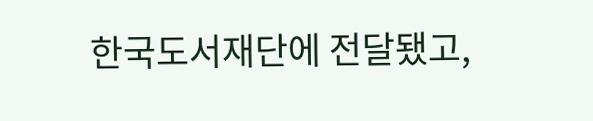한국도서재단에 전달됐고,